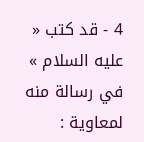4 - قد كتب « عليه السلام » في رسالة منه لمعاوية :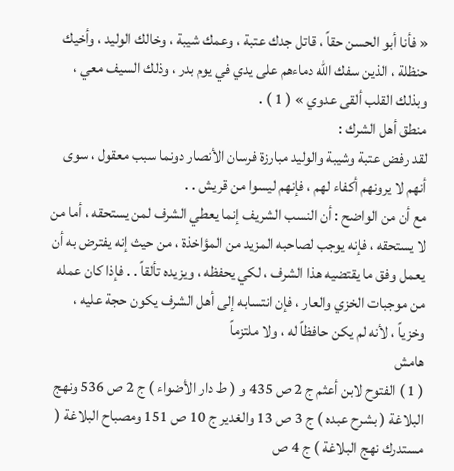« فأنا أبو الحسن حقاً ، قاتل جدك عتبة ، وعمك شيبة ، وخالك الوليد ، وأخيك حنظلة ، الذين سفك الله دماءهم على يدي في يوم بدر ، وذلك السيف معي ، وبذلك القلب ألقى عدوي » ( 1 ) .
منطق أهل الشرك :
لقد رفض عتبة وشيبة والوليد مبارزة فرسان الأنصار دونما سبب معقول ، سوى أنهم لا يرونهم أكفاء لهم ، فإنهم ليسوا من قريش . .
مع أن من الواضح : أن النسب الشريف إنما يعطي الشرف لمن يستحقه ، أما من لا يستحقه ، فإنه يوجب لصاحبه المزيد من المؤاخذة ، من حيث إنه يفترض به أن يعمل وفق ما يقتضيه هذا الشرف ، لكي يحفظه ، ويزيده تألقاً . . فإذا كان عمله من موجبات الخزي والعار ، فإن انتسابه إلى أهل الشرف يكون حجة عليه ، وخزياً ، لأنه لم يكن حافظاً له ، ولا ملتزماً
هامش
( 1 ) الفتوح لابن أعثم ج 2 ص 435 و ( ط دار الأضواء ) ج 2 ص 536 ونهج البلاغة ( بشرح عبده ) ج 3 ص 13 والغدير ج 10 ص 151 ومصباح البلاغة ( مستدرك نهج البلاغة ) ج 4 ص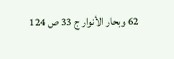62 وبحار الأنوار ج 33 ص 124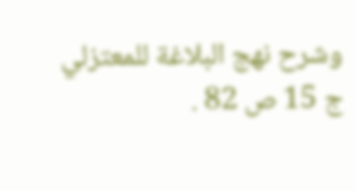وشرح نهج البلاغة للمعتزلي ج 15 ص 82 .